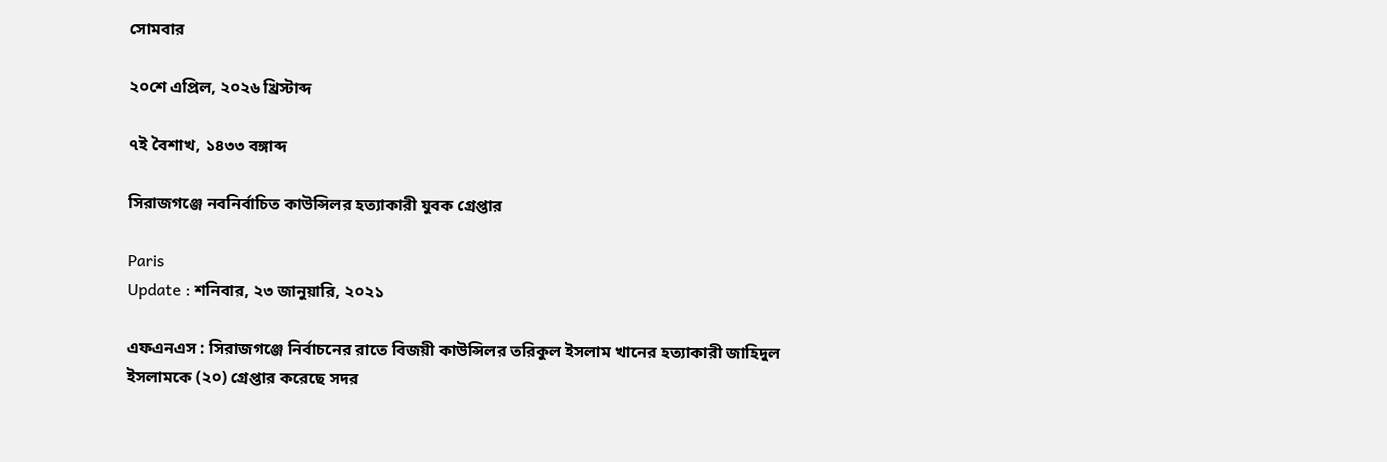সোমবার

২০শে এপ্রিল, ২০২৬ খ্রিস্টাব্দ

৭ই বৈশাখ, ১৪৩৩ বঙ্গাব্দ

সিরাজগঞ্জে নবনির্বাচিত কাউন্সিলর হত্যাকারী যুবক গ্রেপ্তার

Paris
Update : শনিবার, ২৩ জানুয়ারি, ২০২১

এফএনএস : সিরাজগঞ্জে নির্বাচনের রাতে বিজয়ী কাউন্সিলর তরিকুল ইসলাম খানের হত্যাকারী জাহিদুল ইসলামকে (২০) গ্রেপ্তার করেছে সদর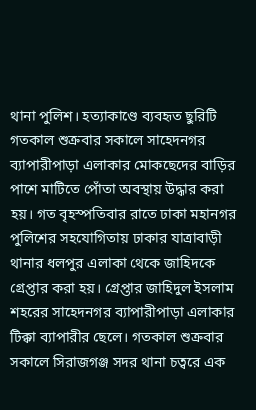থানা পুলিশ। হত্যাকাণ্ডে ব্যবহৃত ছুরিটি গতকাল শুক্রবার সকালে সাহেদনগর ব্যাপারীপাড়া এলাকার মোকছেদের বাড়ির পাশে মাটিতে পোঁতা অবস্থায় উদ্ধার করা হয়। গত বৃহস্পতিবার রাতে ঢাকা মহানগর পুলিশের সহযোগিতায় ঢাকার যাত্রাবাড়ী থানার ধলপুর এলাকা থেকে জাহিদকে গ্রেপ্তার করা হয়। গ্রেপ্তার জাহিদুল ইসলাম শহরের সাহেদনগর ব্যাপারীপাড়া এলাকার টিক্কা ব্যাপারীর ছেলে। গতকাল শুক্রবার সকালে সিরাজগঞ্জ সদর থানা চত্বরে এক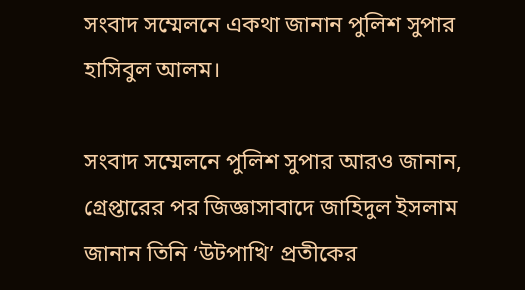সংবাদ সম্মেলনে একথা জানান পুলিশ সুপার হাসিবুল আলম।

সংবাদ সম্মেলনে পুলিশ সুপার আরও জানান, গ্রেপ্তারের পর জিজ্ঞাসাবাদে জাহিদুল ইসলাম জানান তিনি ‘উটপাখি’ প্রতীকের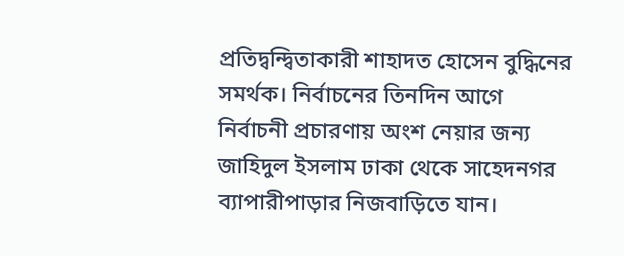প্রতিদ্বন্দ্বিতাকারী শাহাদত হোসেন বুদ্ধিনের সমর্থক। নির্বাচনের তিনদিন আগে নির্বাচনী প্রচারণায় অংশ নেয়ার জন্য জাহিদুল ইসলাম ঢাকা থেকে সাহেদনগর ব্যাপারীপাড়ার নিজবাড়িতে যান।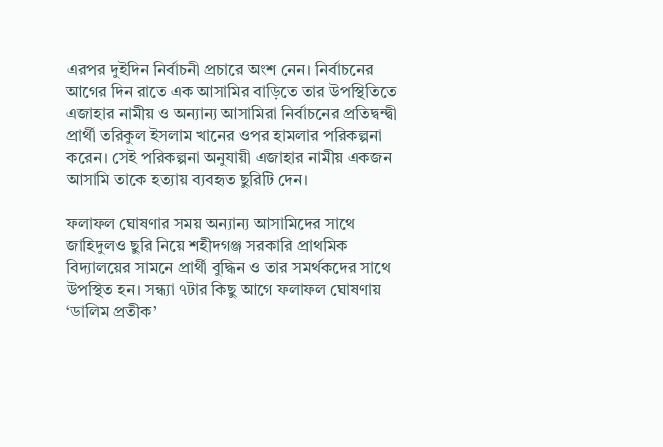এরপর দুইদিন নির্বাচনী প্রচারে অংশ নেন। নির্বাচনের আগের দিন রাতে এক আসামির বাড়িতে তার উপস্থিতিতে এজাহার নামীয় ও অন্যান্য আসামিরা নির্বাচনের প্রতিদ্বন্দ্বী প্রার্থী তরিকুল ইসলাম খানের ওপর হামলার পরিকল্পনা করেন। সেই পরিকল্পনা অনুযায়ী এজাহার নামীয় একজন আসামি তাকে হত্যায় ব্যবহৃত ছুরিটি দেন।

ফলাফল ঘোষণার সময় অন্যান্য আসামিদের সাথে জাহিদুলও ছুরি নিয়ে শহীদগঞ্জ সরকারি প্রাথমিক বিদ্যালয়ের সামনে প্রার্থী বুদ্ধিন ও তার সমর্থকদের সাথে উপস্থিত হন। সন্ধ্যা ৭টার কিছু আগে ফলাফল ঘোষণায় ‘ডালিম প্রতীক’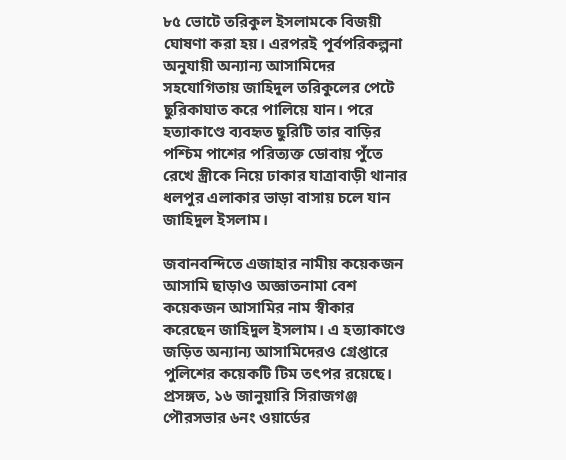৮৫ ভোটে তরিকুল ইসলামকে বিজয়ী ঘোষণা করা হয়। এরপরই পূর্বপরিকল্পনা অনুযায়ী অন্যান্য আসামিদের সহযোগিতায় জাহিদুল তরিকুলের পেটে ছুরিকাঘাত করে পালিয়ে যান। পরে হত্যাকাণ্ডে ব্যবহৃত ছুরিটি তার বাড়ির পশ্চিম পাশের পরিত্যক্ত ডোবায় পুঁতে রেখে স্ত্রীকে নিয়ে ঢাকার যাত্রাবাড়ী থানার ধলপুর এলাকার ভাড়া বাসায় চলে যান জাহিদুল ইসলাম।

জবানবন্দিতে এজাহার নামীয় কয়েকজন আসামি ছাড়াও অজ্ঞাতনামা বেশ কয়েকজন আসামির নাম স্বীকার করেছেন জাহিদুল ইসলাম। এ হত্যাকাণ্ডে জড়িত অন্যান্য আসামিদেরও গ্রেপ্তারে পুলিশের কয়েকটি টিম তৎপর রয়েছে। প্রসঙ্গত, ১৬ জানুয়ারি সিরাজগঞ্জ পৌরসভার ৬নং ওয়ার্ডের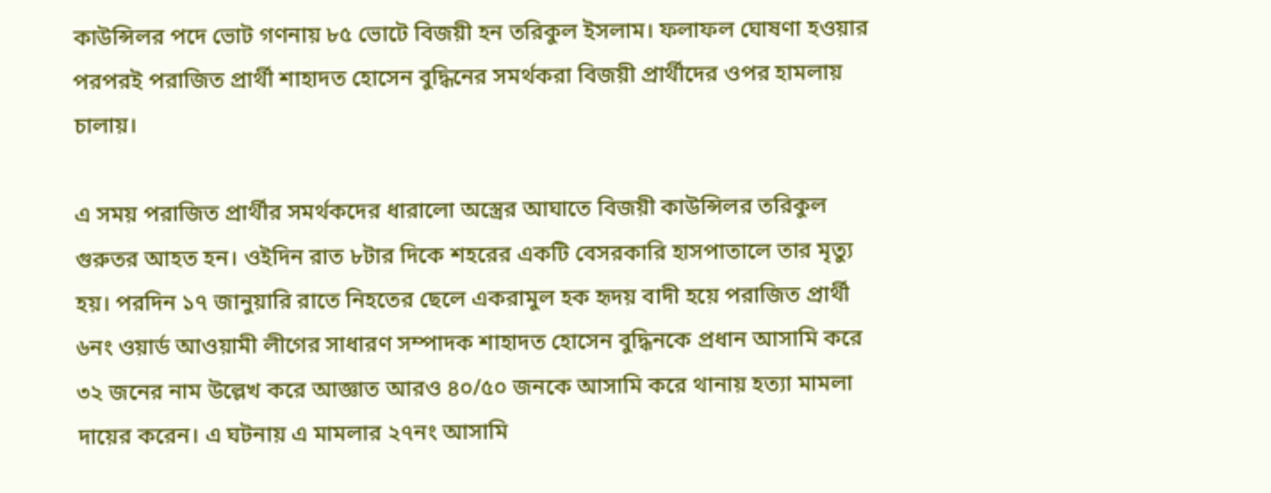কাউন্সিলর পদে ভোট গণনায় ৮৫ ভোটে বিজয়ী হন তরিকুল ইসলাম। ফলাফল ঘোষণা হওয়ার পরপরই পরাজিত প্রার্থী শাহাদত হোসেন বুদ্ধিনের সমর্থকরা বিজয়ী প্রার্থীদের ওপর হামলায় চালায়।

এ সময় পরাজিত প্রার্থীর সমর্থকদের ধারালো অস্ত্রের আঘাতে বিজয়ী কাউন্সিলর তরিকুল গুরুতর আহত হন। ওইদিন রাত ৮টার দিকে শহরের একটি বেসরকারি হাসপাতালে তার মৃত্যু হয়। পরদিন ১৭ জানুয়ারি রাতে নিহতের ছেলে একরামুল হক হৃদয় বাদী হয়ে পরাজিত প্রার্থী ৬নং ওয়ার্ড আওয়ামী লীগের সাধারণ সম্পাদক শাহাদত হোসেন বুদ্ধিনকে প্রধান আসামি করে ৩২ জনের নাম উল্লেখ করে আজ্ঞাত আরও ৪০/৫০ জনকে আসামি করে থানায় হত্যা মামলা দায়ের করেন। এ ঘটনায় এ মামলার ২৭নং আসামি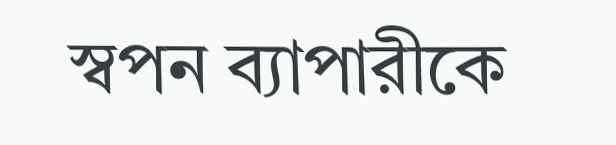স্বপন ব্যাপারীকে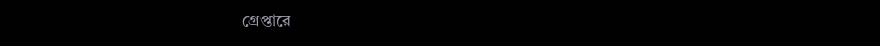গ্রেপ্তারে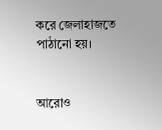করে জেলাহাজতে পাঠানো হয়।


আরোও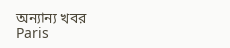অন্যান্য খবর
Paris